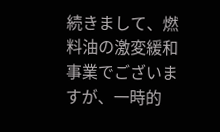続きまして、燃料油の激変緩和事業でございますが、一時的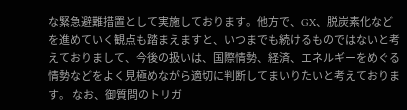な緊急避難措置として実施しております。他方で、GX、脱炭素化などを進めていく観点も踏まえますと、いつまでも続けるものではないと考えておりまして、今後の扱いは、国際情勢、経済、エネルギーをめぐる情勢などをよく見極めながら適切に判断してまいりたいと考えております。 なお、御質問のトリガ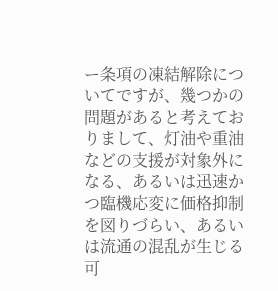ー条項の凍結解除についてですが、幾つかの問題があると考えておりまして、灯油や重油などの支援が対象外になる、あるいは迅速かつ臨機応変に価格抑制を図りづらい、あるいは流通の混乱が生じる可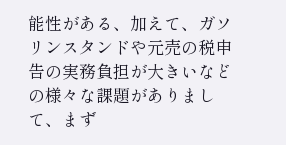能性がある、加えて、ガソリンスタンドや元売の税申告の実務負担が大きいなどの様々な課題がありまして、まず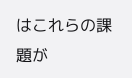はこれらの課題が